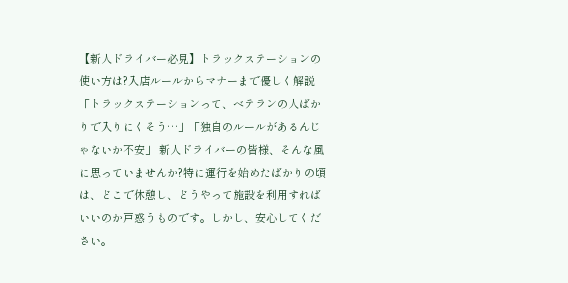【新人ドライバー必見】トラックステーションの使い方は?入店ルールからマナーまで優しく解説
「トラックステーションって、ベテランの人ばかりで入りにくそう…」「独自のルールがあるんじゃないか不安」 新人ドライバーの皆様、そんな風に思っていませんか?特に運行を始めたばかりの頃は、どこで休憩し、どうやって施設を利用すればいいのか戸惑うものです。しかし、安心してください。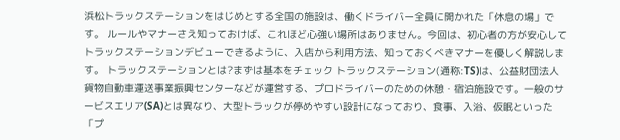浜松トラックステーションをはじめとする全国の施設は、働くドライバー全員に開かれた「休息の場」です。 ルールやマナーさえ知っておけば、これほど心強い場所はありません。今回は、初心者の方が安心してトラックステーションデビューできるように、入店から利用方法、知っておくべきマナーを優しく解説します。 トラックステーションとは?まずは基本をチェック トラックステーション(通称:TS)は、公益財団法人貨物自動車運送事業振興センターなどが運営する、プロドライバーのための休憩・宿泊施設です。一般のサービスエリア(SA)とは異なり、大型トラックが停めやすい設計になっており、食事、入浴、仮眠といった「プ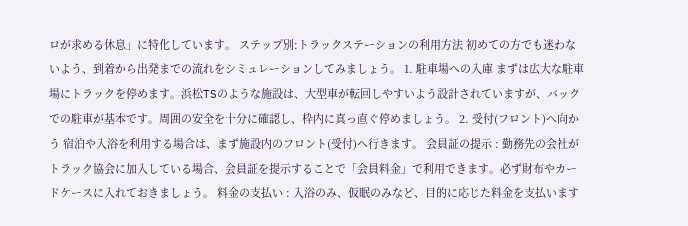ロが求める休息」に特化しています。 ステップ別:トラックステーションの利用方法 初めての方でも迷わないよう、到着から出発までの流れをシミュレーションしてみましょう。 1. 駐車場への入庫 まずは広大な駐車場にトラックを停めます。浜松TSのような施設は、大型車が転回しやすいよう設計されていますが、バックでの駐車が基本です。周囲の安全を十分に確認し、枠内に真っ直ぐ停めましょう。 2. 受付(フロント)へ向かう 宿泊や入浴を利用する場合は、まず施設内のフロント(受付)へ行きます。 会員証の提示 : 勤務先の会社がトラック協会に加入している場合、会員証を提示することで「会員料金」で利用できます。必ず財布やカードケースに入れておきましょう。 料金の支払い : 入浴のみ、仮眠のみなど、目的に応じた料金を支払います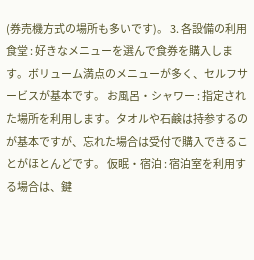(券売機方式の場所も多いです)。 3. 各設備の利用 食堂 : 好きなメニューを選んで食券を購入します。ボリューム満点のメニューが多く、セルフサービスが基本です。 お風呂・シャワー : 指定された場所を利用します。タオルや石鹸は持参するのが基本ですが、忘れた場合は受付で購入できることがほとんどです。 仮眠・宿泊 : 宿泊室を利用する場合は、鍵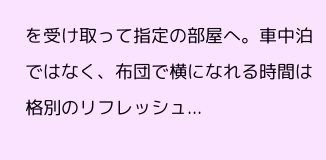を受け取って指定の部屋へ。車中泊ではなく、布団で横になれる時間は格別のリフレッシュ...